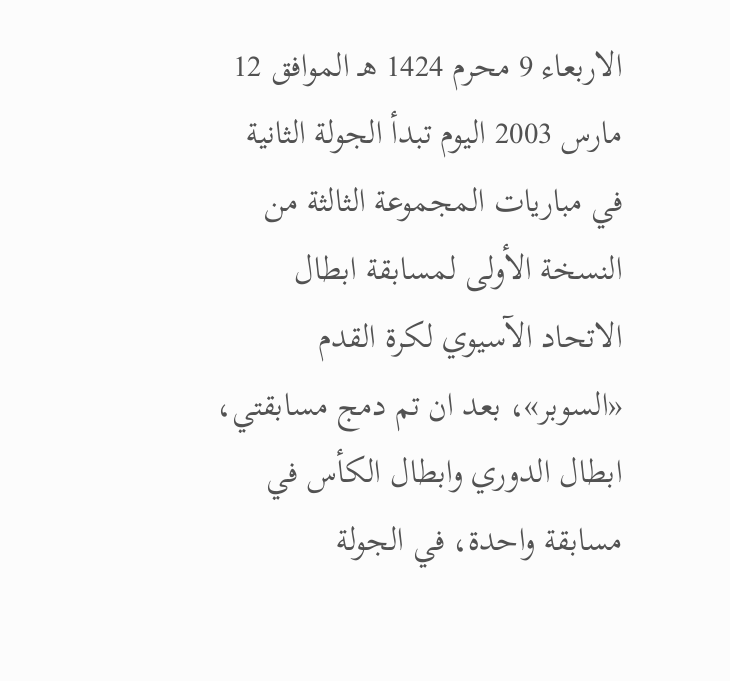الاربعاء 9 محرم 1424 هـ الموافق 12 مارس 2003 اليوم تبدأ الجولة الثانية في مباريات المجموعة الثالثة من النسخة الأولى لمسابقة ابطال الاتحاد الآسيوي لكرة القدم «السوبر»، بعد ان تم دمج مسابقتي، ابطال الدوري وابطال الكأس في مسابقة واحدة، في الجولة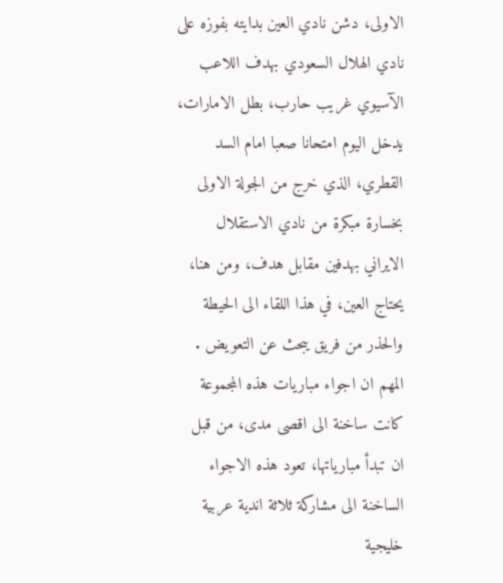الاولى، دشن نادي العين بدايته بفوزه على نادي الهلال السعودي بهدف اللاعب الآسيوي غريب حارب، بطل الامارات، يدخل اليوم امتحانا صعبا امام السد القطري، الذي خرج من الجولة الاولى بخسارة مبكرة من نادي الاستقلال الايراني بهدفين مقابل هدف، ومن هنا، يحتاج العين، في هذا اللقاء الى الحيطة والحذر من فريق يبحث عن التعويض . المهم ان اجواء مباريات هذه المجموعة كانت ساخنة الى اقصى مدى، من قبل ان تبدأ مبارياتها، تعود هذه الاجواء الساخنة الى مشاركة ثلاثة اندية عربية خليجية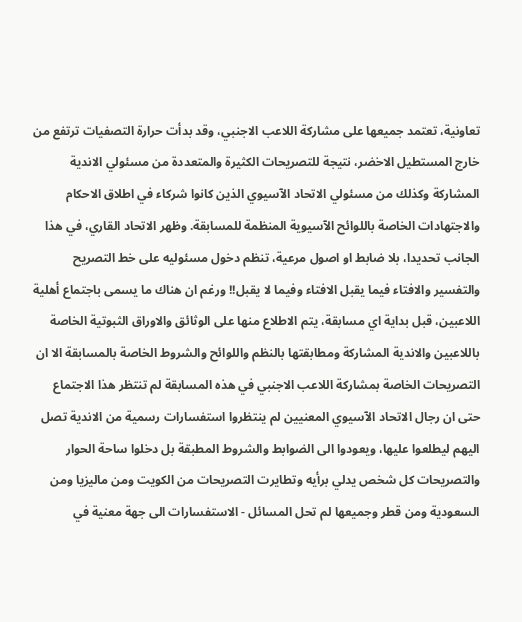تعاونية، تعتمد جميعها على مشاركة اللاعب الاجنبي، وقد بدأت حرارة التصفيات ترتفع من خارج المستطيل الاخضر، نتيجة للتصريحات الكثيرة والمتعددة من مسئولي الاندية المشاركة وكذلك من مسئولي الاتحاد الآسيوي الذين كانوا شركاء في اطلاق الاحكام والاجتهادات الخاصة باللوائح الآسيوية المنظمة للمسابقة. وظهر الاتحاد القاري، في هذا الجانب تحديدا، بلا ضابط او اصول مرعية، تنظم دخول مسئوليه على خط التصريح والتفسير والافتاء فيما يقبل الافتاء وفيما لا يقبل!! ورغم ان هناك ما يسمى باجتماع أهلية اللاعبين، قبل بداية اي مسابقة، يتم الاطلاع منها على الوثائق والاوراق الثبوتية الخاصة باللاعبين والاندية المشاركة ومطابقتها بالنظم واللوائح والشروط الخاصة بالمسابقة الا ان التصريحات الخاصة بمشاركة اللاعب الاجنبي في هذه المسابقة لم تنتظر هذا الاجتماع حتى ان رجال الاتحاد الآسيوي المعنيين لم ينتظروا استفسارات رسمية من الاندية تصل اليهم ليطلعوا عليها، ويعودوا الى الضوابط والشروط المطبقة بل دخلوا ساحة الحوار والتصريحات كل شخص يدلي برأيه وتطايرت التصريحات من الكويت ومن ماليزيا ومن السعودية ومن قطر وجميعها لم تحل المسائل - الاستفسارات الى جهة معنية في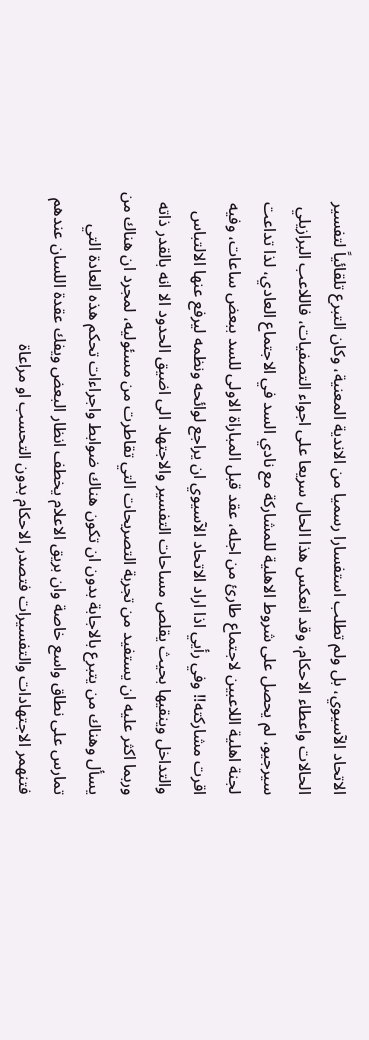الاتحاد الآسيوي، بل ولم تطلب استفسارا رسميا من الاندية المعنية، وكان التبرع تلقائياً لتفسير الحالات واعطاء الاحكام، وقد انعكس هذا الحال سريعا على اجواء التصفيات، فاللاعب البرازيلي سيرجيو، لم يحصل على شروط الاهلية للمشاركة مع نادي السد في الاجتماع العادي، لذا تداعت لجنة اهلية اللاعبين لاجتماع طارئ من اجله، عقد قبل المباراة الاولى للسد ببعض ساعات، وفيه اقرت مشاركته!! وفي رأيي اذا اراد الاتحاد الآسيوي ان يراجع لوائحه ونظمه ليرفع عنها الالتباس والتداخل وينقيها بحيث يقلص مساحات التفسير والاجتهاد الى اضيق الحدود الا انه بالقدر ذاته وربما اكثر عليه ان يستفيد من تجربة التصريحات التي تقاطرت من مسئوليه، لمجرد ان هناك من يسأل وهناك من يتبرع بالاجابة بدون ان تكون هناك ضوابط واجراءات تحكم هذه العادة التي تمارس على نطاق واسع خاصة وان بريق الاعلام يخطف انظار البعض ويفك عقدة اللسان عندهم فتنهمر الاجتهادات والتفسيرات فتصدر الاحكام بدون التحسب او مراعاة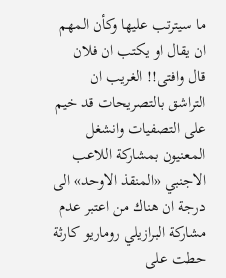ما سيترتب عليها وكأن المهم ان يقال او يكتب ان فلان قال وافتى!! الغريب ان التراشق بالتصريحات قد خيم على التصفيات وانشغل المعنيون بمشاركة اللاعب الاجنبي «المنقذ الاوحد» الى درجة ان هناك من اعتبر عدم مشاركة البرازيلي روماريو كارثة حطت على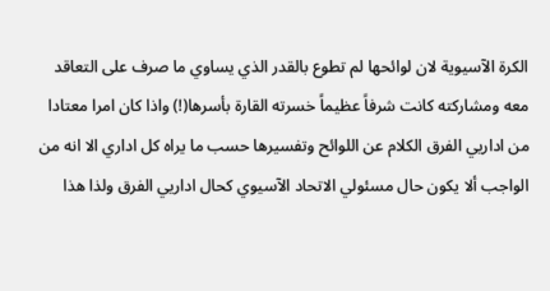الكرة الآسيوية لان لوائحها لم تطوع بالقدر الذي يساوي ما صرف على التعاقد معه ومشاركته كانت شرفاً عظيماً خسرته القارة بأسرها(!) واذا كان امرا معتادا من اداريي الفرق الكلام عن اللوائح وتفسيرها حسب ما يراه كل اداري الا انه من الواجب ألا يكون حال مسئولي الاتحاد الآسيوي كحال اداريي الفرق ولذا هذا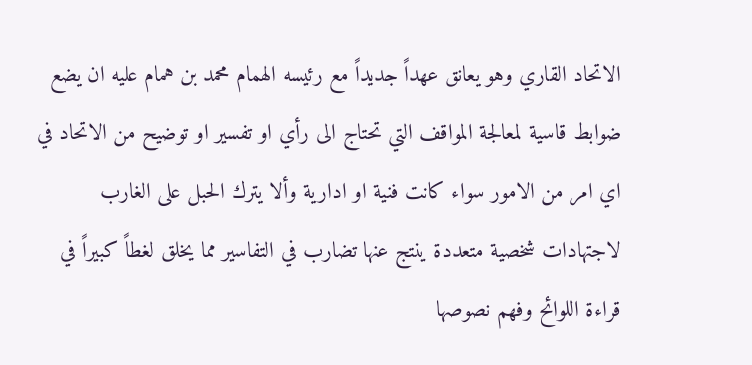الاتحاد القاري وهو يعانق عهداً جديداً مع رئيسه الهمام محمد بن همام عليه ان يضع ضوابط قاسية لمعالجة المواقف التي تحتاج الى رأي او تفسير او توضيح من الاتحاد في اي امر من الامور سواء كانت فنية او ادارية وألا يترك الحبل على الغارب لاجتهادات شخصية متعددة ينتج عنها تضارب في التفاسير مما يخلق لغطاً كبيراً في قراءة اللوائح وفهم نصوصها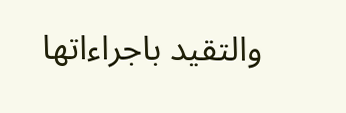والتقيد باجراءاتها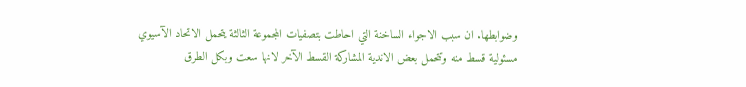وضوابطها. ان سبب الاجواء الساخنة التي احاطت بتصفيات المجموعة الثالثة يتحمل الاتحاد الآسيوي مسئولية قسط منه وتتحمل بعض الاندية المشاركة القسط الآخر لانها سعت وبكل الطرق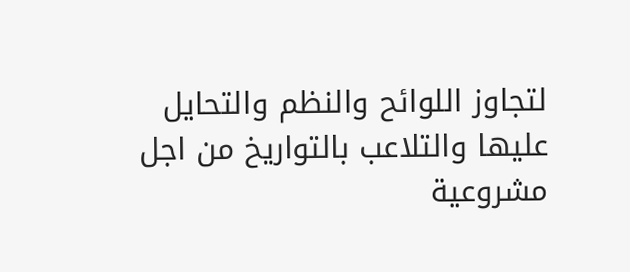لتجاوز اللوائح والنظم والتحايل عليها والتلاعب بالتواريخ من اجل مشروعية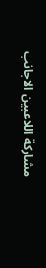مشاركة اللاعبين الاجانب